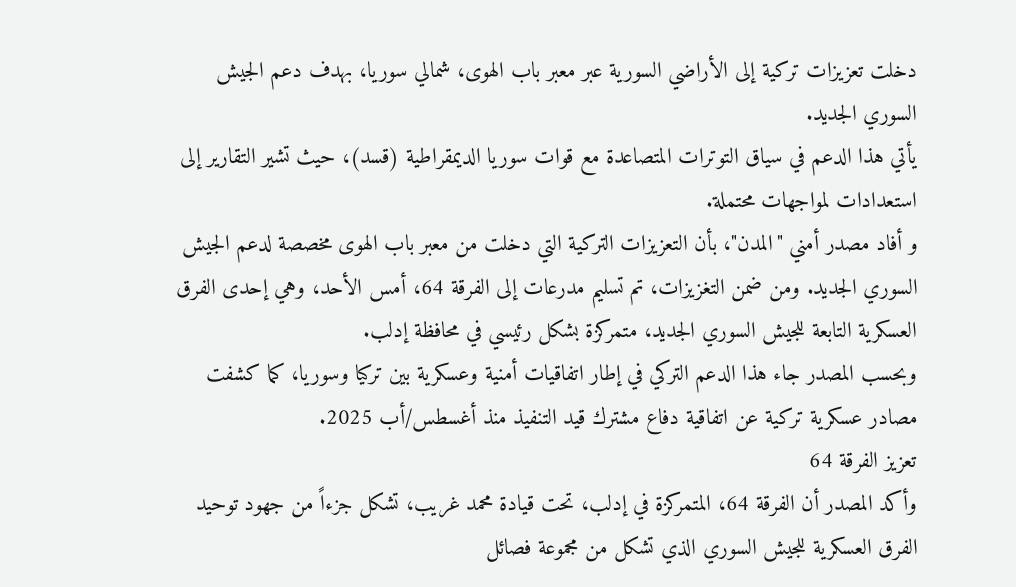دخلت تعزيزات تركية إلى الأراضي السورية عبر معبر باب الهوى، شمالي سوريا، بهدف دعم الجيش السوري الجديد.
يأتي هذا الدعم في سياق التوترات المتصاعدة مع قوات سوريا الديمقراطية (قسد)، حيث تشير التقارير إلى استعدادات لمواجهات محتملة.
و أفاد مصدر أمني "المدن"، بأن التعزيزات التركية التي دخلت من معبر باب الهوى مخصصة لدعم الجيش السوري الجديد. ومن ضمن التغزيزات، تم تسليم مدرعات إلى الفرقة 64، أمس الأحد، وهي إحدى الفرق العسكرية التابعة للجيش السوري الجديد، متمركزة بشكل رئيسي في محافظة إدلب.
وبحسب المصدر جاء هذا الدعم التركي في إطار اتفاقيات أمنية وعسكرية بين تركيا وسوريا، كما كشفت مصادر عسكرية تركية عن اتفاقية دفاع مشترك قيد التنفيذ منذ أغسطس/أب 2025.
تعزيز الفرقة 64
وأكد المصدر أن الفرقة 64، المتمركزة في إدلب، تحت قيادة محمد غريب، تشكل جزءاً من جهود توحيد الفرق العسكرية للجيش السوري الذي تشكل من مجموعة فصائل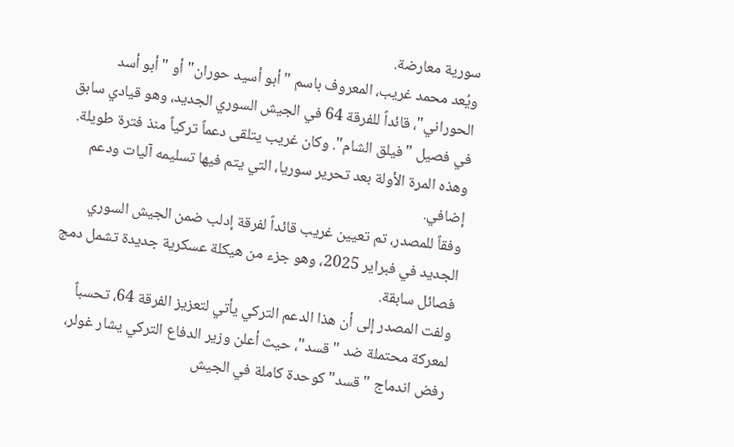سورية معارضة.
ويُعد محمد غريب، المعروف باسم "أبو أسيد حوران" أو "أبو أسد الحوراني"، قائداً للفرقة 64 في الجيش السوري الجديد، وهو قيادي سابق في فصيل "فيلق الشام". وكان غريب يتلقى دعماً تركياً منذ فترة طويلة. وهذه المرة الأولة بعد تحرير سوريا، التي يتم فيها تسليمه آليات ودعم إضافي.
وفقاً للمصدر، تم تعيين غريب قائداً لفرقة إدلب ضمن الجيش السوري الجديد في فبراير 2025، وهو جزء من هيكلة عسكرية جديدة تشمل دمج فصائل سابقة.
ولفت المصدر إلى أن هذا الدعم التركي يأتي لتعزيز الفرقة 64، تحسباً لمعركة محتملة ضد "قسد"، حيث أعلن وزير الدفاع التركي يشار غولر، رفض اندماج "قسد" كوحدة كاملة في الجيش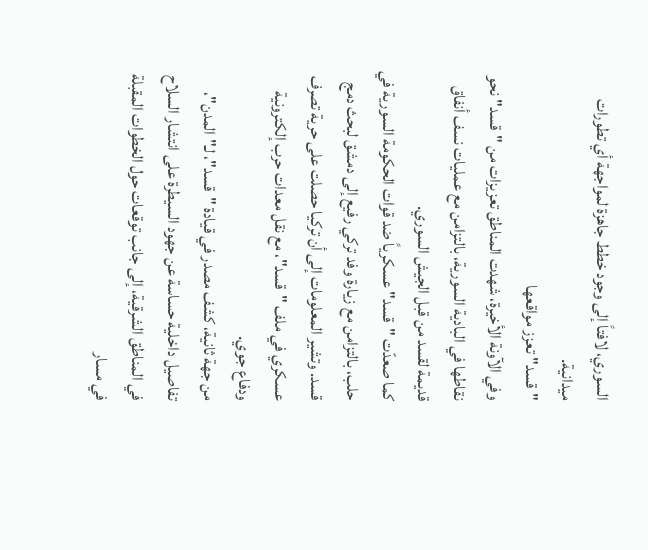السوري، لافتاً إلى وجود خطط جاهزة لمواجهة أي تطورات ميدانية.
"قسد" تعزز مواقعها
وفي الآونة الأخيرة، شهدت المناطق تعزيزات من "قسد" نحو نقاطها في البادية السورية، بالتزامن مع عمليات نسف أنفاق قديمة لقسد من قبل الجيش السوري.
كما صعدّت "قسد" عسكرياً ضد قوات الحكومة السورية في حلب، بالتزامن مع زيارة وفد تركي رفيع إلى دمشق لبحث دمج قسد. وتشير المعلومات إلى أن تركيا حصلت على حرية تصرف عسكري في ملف "قسد"، مع نقل معدات حرب إلكترونية ودفاع جوي.
من جهة ثانية، كشف مصدر في قيادة "قسد"، لـ"المدن"، تفاصيل داخلية حساسة عن جهود السيطرة على انتشار السلاح في المناطق الشرقية، إلى جانب توقعات حول الخطوات المقبلة في مسار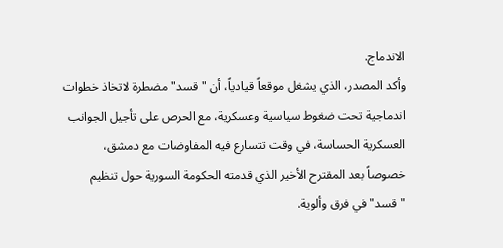الاندماج.
وأكد المصدر، الذي يشغل موقعاً قيادياً، أن "قسد" مضطرة لاتخاذ خطوات اندماجية تحت ضغوط سياسية وعسكرية، مع الحرص على تأجيل الجوانب العسكرية الحساسة، في وقت تتسارع فيه المفاوضات مع دمشق، خصوصاً بعد المقترح الأخير الذي قدمته الحكومة السورية حول تنظيم "قسد" في فرق وألوية.